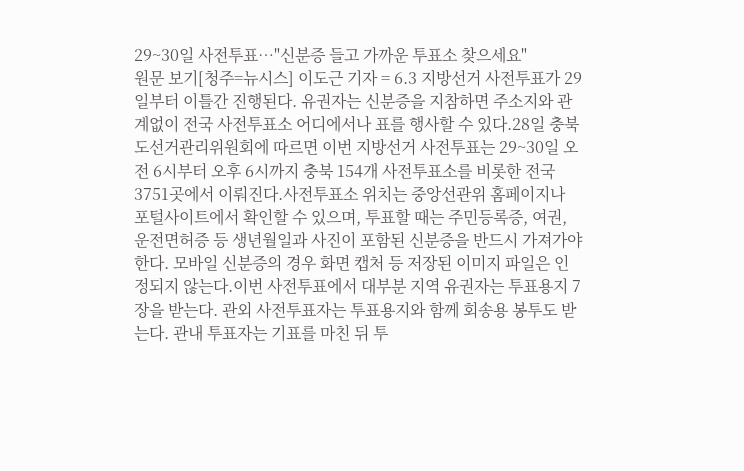29~30일 사전투표…"신분증 들고 가까운 투표소 찾으세요"
원문 보기[청주=뉴시스] 이도근 기자 = 6.3 지방선거 사전투표가 29일부터 이틀간 진행된다. 유권자는 신분증을 지참하면 주소지와 관계없이 전국 사전투표소 어디에서나 표를 행사할 수 있다.28일 충북도선거관리위원회에 따르면 이번 지방선거 사전투표는 29~30일 오전 6시부터 오후 6시까지 충북 154개 사전투표소를 비롯한 전국 3751곳에서 이뤄진다.사전투표소 위치는 중앙선관위 홈페이지나 포털사이트에서 확인할 수 있으며, 투표할 때는 주민등록증, 여권, 운전면허증 등 생년월일과 사진이 포함된 신분증을 반드시 가져가야 한다. 모바일 신분증의 경우 화면 캡처 등 저장된 이미지 파일은 인정되지 않는다.이번 사전투표에서 대부분 지역 유권자는 투표용지 7장을 받는다. 관외 사전투표자는 투표용지와 함께 회송용 봉투도 받는다. 관내 투표자는 기표를 마친 뒤 투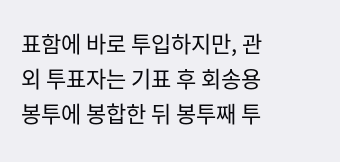표함에 바로 투입하지만, 관외 투표자는 기표 후 회송용 봉투에 봉합한 뒤 봉투째 투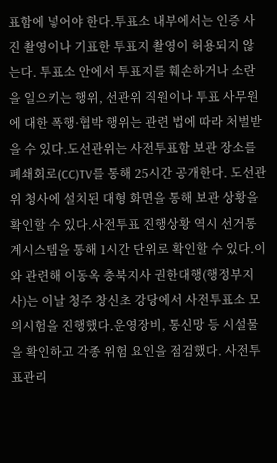표함에 넣어야 한다.투표소 내부에서는 인증 사진 촬영이나 기표한 투표지 촬영이 허용되지 않는다. 투표소 안에서 투표지를 훼손하거나 소란을 일으키는 행위, 선관위 직원이나 투표 사무원에 대한 폭행·협박 행위는 관련 법에 따라 처벌받을 수 있다.도선관위는 사전투표함 보관 장소를 폐쇄회로(CC)TV를 통해 25시간 공개한다. 도선관위 청사에 설치된 대형 화면을 통해 보관 상황을 확인할 수 있다.사전투표 진행상황 역시 선거통계시스템을 통해 1시간 단위로 확인할 수 있다.이와 관련해 이동옥 충북지사 권한대행(행정부지사)는 이날 청주 창신초 강당에서 사전투표소 모의시험을 진행했다.운영장비, 통신망 등 시설물을 확인하고 각종 위험 요인을 점검했다. 사전투표관리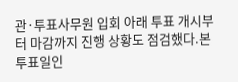관·투표사무원 입회 아래 투표 개시부터 마감까지 진행 상황도 점검했다.본투표일인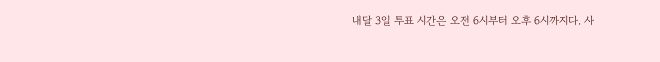내달 3일 투표 시간은 오전 6시부터 오후 6시까지다. 사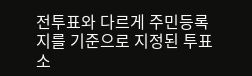전투표와 다르게 주민등록지를 기준으로 지정된 투표소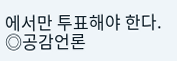에서만 투표해야 한다. ◎공감언론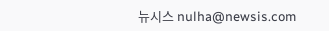뉴시스 nulha@newsis.com